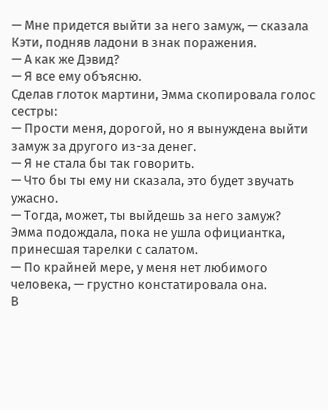— Мне придется выйти за него замуж, — сказала Кэти, подняв ладони в знак поражения.
— А как же Дэвид?
— Я все ему объясню.
Сделав глоток мартини, Эмма скопировала голос сестры:
— Прости меня, дорогой, но я вынуждена выйти замуж за другого из-за денег.
— Я не стала бы так говорить.
— Что бы ты ему ни сказала, это будет звучать ужасно.
— Тогда, может, ты выйдешь за него замуж?
Эмма подождала, пока не ушла официантка, принесшая тарелки с салатом.
— По крайней мере, у меня нет любимого человека, — грустно констатировала она.
В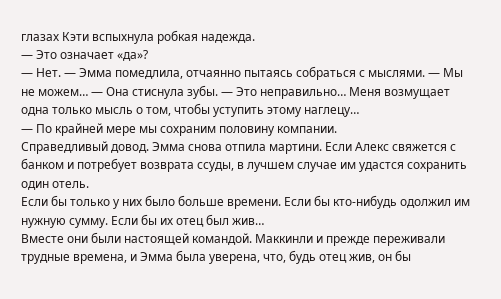глазах Кэти вспыхнула робкая надежда.
— Это означает «да»?
— Нет. — Эмма помедлила, отчаянно пытаясь собраться с мыслями. — Мы не можем… — Она стиснула зубы. — Это неправильно… Меня возмущает одна только мысль о том, чтобы уступить этому наглецу…
— По крайней мере мы сохраним половину компании.
Справедливый довод. Эмма снова отпила мартини. Если Алекс свяжется с банком и потребует возврата ссуды, в лучшем случае им удастся сохранить один отель.
Если бы только у них было больше времени. Если бы кто-нибудь одолжил им нужную сумму. Если бы их отец был жив…
Вместе они были настоящей командой. Маккинли и прежде переживали трудные времена, и Эмма была уверена, что, будь отец жив, он бы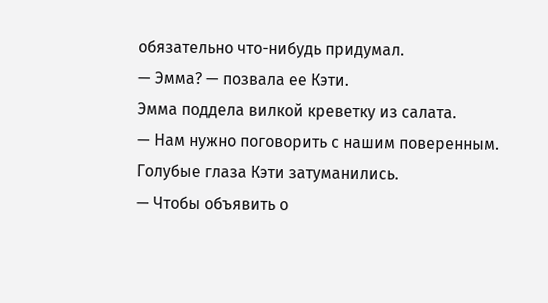обязательно что-нибудь придумал.
— Эмма? — позвала ее Кэти.
Эмма поддела вилкой креветку из салата.
— Нам нужно поговорить с нашим поверенным.
Голубые глаза Кэти затуманились.
— Чтобы объявить о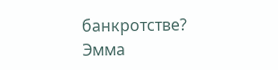банкротстве?
Эмма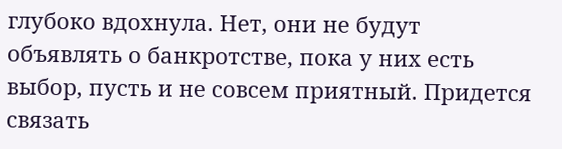глубоко вдохнула. Нет, они не будут объявлять о банкротстве, пока у них есть выбор, пусть и не совсем приятный. Придется связать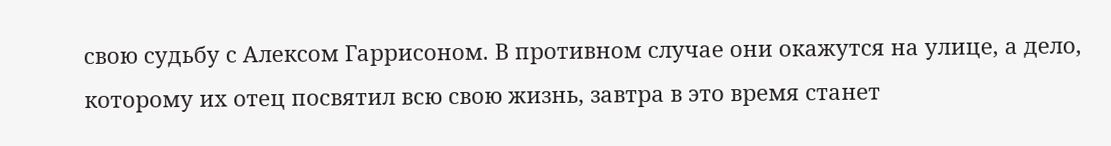свою судьбу с Алексом Гаррисоном. В противном случае они окажутся на улице, а дело, которому их отец посвятил всю свою жизнь, завтра в это время станет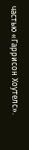частью «Гаррисон Хоутелс».